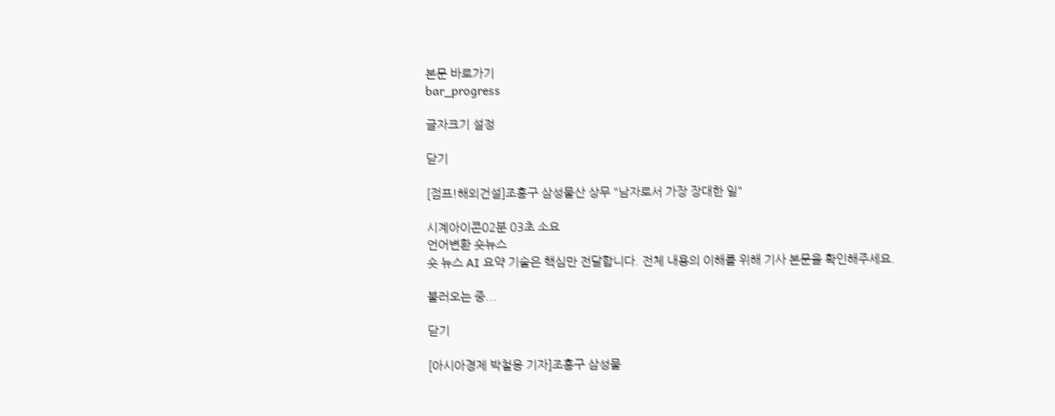본문 바로가기
bar_progress

글자크기 설정

닫기

[점프!해외건설]조흥구 삼성물산 상무 "남자로서 가장 장대한 일"

시계아이콘02분 03초 소요
언어변환 숏뉴스
숏 뉴스 AI 요약 기술은 핵심만 전달합니다. 전체 내용의 이해를 위해 기사 본문을 확인해주세요.

불러오는 중...

닫기

[아시아경제 박철응 기자]조흥구 삼성물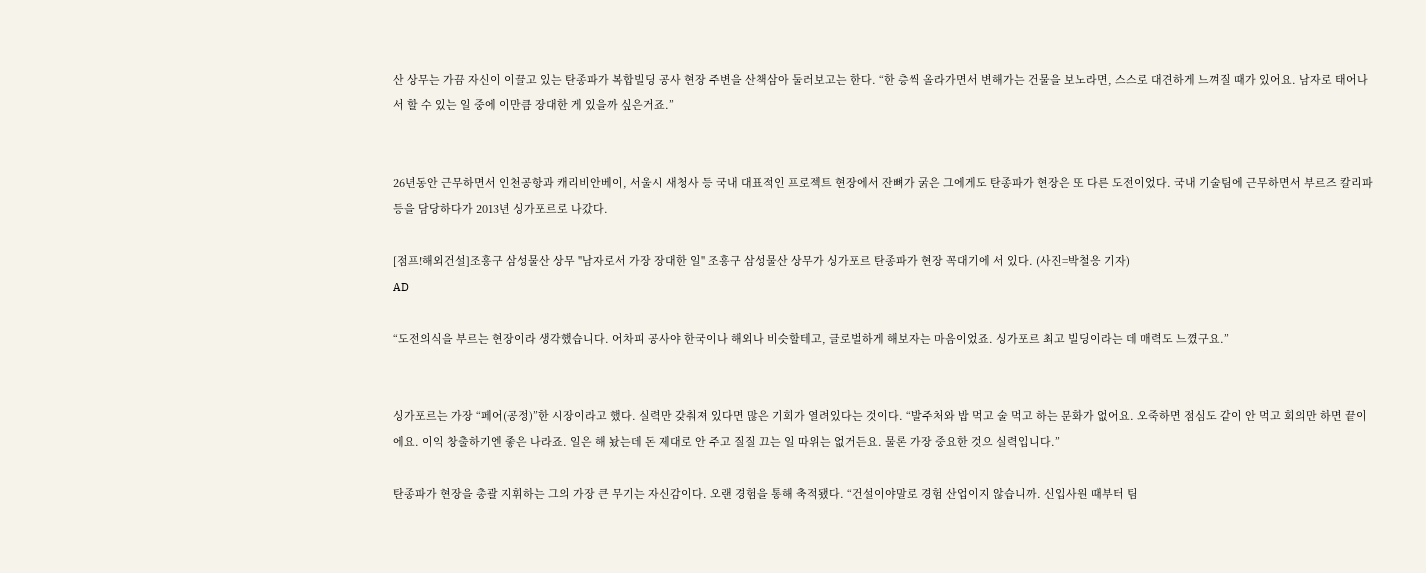산 상무는 가끔 자신이 이끌고 있는 탄종파가 복합빌딩 공사 현장 주변을 산책삼아 둘러보고는 한다. “한 층씩 올라가면서 변해가는 건물을 보노라면, 스스로 대견하게 느껴질 때가 있어요. 남자로 태어나서 할 수 있는 일 중에 이만큼 장대한 게 있을까 싶은거죠.”


26년동안 근무하면서 인천공항과 캐리비안베이, 서울시 새청사 등 국내 대표적인 프로젝트 현장에서 잔뼈가 굵은 그에게도 탄종파가 현장은 또 다른 도전이었다. 국내 기술팀에 근무하면서 부르즈 칼리파 등을 담당하다가 2013년 싱가포르로 나갔다.

[점프!해외건설]조흥구 삼성물산 상무 "남자로서 가장 장대한 일" 조흥구 삼성물산 상무가 싱가포르 탄종파가 현장 꼭대기에 서 있다. (사진=박철응 기자)
AD

“도전의식을 부르는 현장이라 생각했습니다. 어차피 공사야 한국이나 해외나 비슷할테고, 글로벌하게 해보자는 마음이었죠. 싱가포르 최고 빌딩이라는 데 매력도 느꼈구요.”


싱가포르는 가장 “페어(공정)”한 시장이라고 했다. 실력만 갖춰져 있다면 많은 기회가 열려있다는 것이다. “발주처와 밥 먹고 술 먹고 하는 문화가 없어요. 오죽하면 점심도 같이 안 먹고 회의만 하면 끝이에요. 이익 창출하기엔 좋은 나라죠. 일은 해 놨는데 돈 제대로 안 주고 질질 끄는 일 따위는 없거든요. 물론 가장 중요한 것으 실력입니다.”

탄종파가 현장을 총괄 지휘하는 그의 가장 큰 무기는 자신감이다. 오랜 경험을 통해 축적됐다. “건설이야말로 경험 산업이지 않습니까. 신입사원 때부터 팀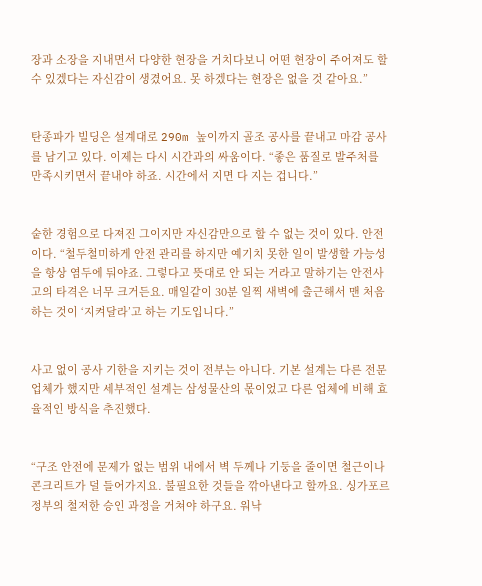장과 소장을 지내면서 다양한 현장을 거치다보니 어떤 현장이 주어져도 할 수 있겠다는 자신감이 생겼어요. 못 하겠다는 현장은 없을 것 같아요.”


탄종파가 빌딩은 설계대로 290m 높이까지 골조 공사를 끝내고 마감 공사를 남기고 있다. 이제는 다시 시간과의 싸움이다. “좋은 품질로 발주처를 만족시키면서 끝내야 하죠. 시간에서 지면 다 지는 겁니다.”


숱한 경험으로 다져진 그이지만 자신감만으로 할 수 없는 것이 있다. 안전이다. “철두철미하게 안전 관리를 하지만 예기치 못한 일이 발생할 가능성을 항상 염두에 둬야죠. 그렇다고 뜻대로 안 되는 거라고 말하기는 안전사고의 타격은 너무 크거든요. 매일같이 30분 일찍 새벽에 출근해서 맨 처음 하는 것이 ‘지켜달라’고 하는 기도입니다.”


사고 없이 공사 기한을 지키는 것이 전부는 아니다. 기본 설계는 다른 전문업체가 했지만 세부적인 설계는 삼성물산의 몫이었고 다른 업체에 비해 효율적인 방식을 추진했다.


“구조 안전에 문제가 없는 범위 내에서 벽 두께나 기둥을 줄이면 철근이나 콘크리트가 덜 들어가지요. 불필요한 것들을 깎아낸다고 할까요. 싱가포르 정부의 철저한 승인 과정을 거쳐야 하구요. 워낙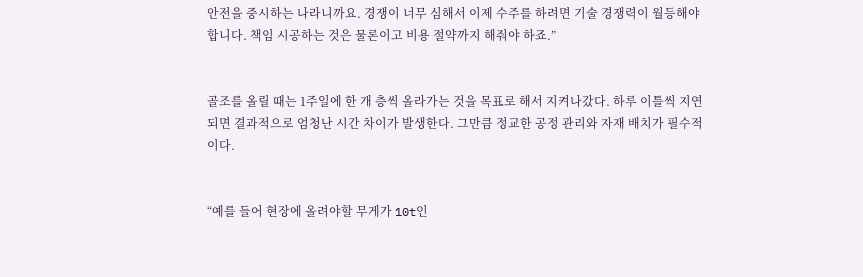안전을 중시하는 나라니까요. 경쟁이 너무 심해서 이제 수주를 하려면 기술 경쟁력이 월등해야 합니다. 책임 시공하는 것은 물론이고 비용 절약까지 해줘야 하죠.”


골조를 올릴 때는 1주일에 한 개 층씩 올라가는 것을 목표로 해서 지켜나갔다. 하루 이틀씩 지연되면 결과적으로 엄청난 시간 차이가 발생한다. 그만큼 정교한 공정 관리와 자재 배치가 필수적이다.


“예를 들어 현장에 올려야할 무게가 10t인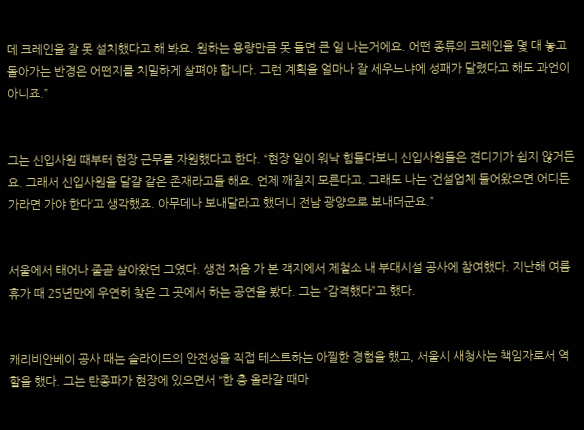데 크레인을 잘 못 설치했다고 해 봐요. 원하는 용량만큼 못 들면 큰 일 나는거에요. 어떤 종류의 크레인을 몇 대 놓고 돌아가는 반경은 어떤지를 치밀하게 살펴야 합니다. 그런 계획을 얼마나 잘 세우느냐에 성패가 달렸다고 해도 과언이 아니죠.”


그는 신입사원 때부터 현장 근무를 자원했다고 한다. “현장 일이 워낙 힘들다보니 신입사원들은 견디기가 쉽지 않거든요. 그래서 신입사원을 달걀 같은 존재라고들 해요. 언제 깨질지 모른다고. 그래도 나는 ‘건설업체 들어왔으면 어디든 가라면 가야 한다’고 생각했죠. 아무데나 보내달라고 했더니 전남 광양으로 보내더군요.”


서울에서 태어나 줄곧 살아왔던 그였다. 생전 처음 가 본 객지에서 제철소 내 부대시설 공사에 참여했다. 지난해 여름휴가 때 25년만에 우연히 찾은 그 곳에서 하는 공연을 봤다. 그는 “감격했다”고 했다.


캐리비안베이 공사 때는 슬라이드의 안전성을 직접 테스트하는 아찔한 경험을 했고, 서울시 새청사는 책임자로서 역할을 했다. 그는 탄종파가 현장에 있으면서 “한 층 올라갈 때마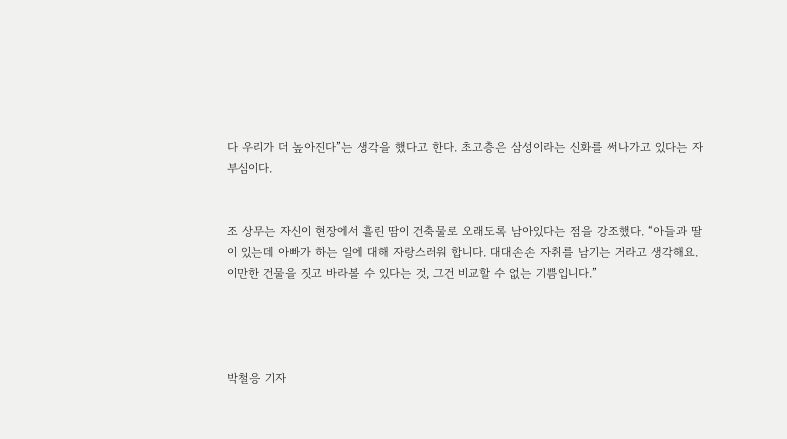다 우리가 더 높아진다”는 생각을 했다고 한다. 초고층은 삼성이라는 신화를 써나가고 있다는 자부심이다.


조 상무는 자신이 현장에서 흘린 땀이 건축물로 오래도록 남아있다는 점을 강조했다. “아들과 딸이 있는데 아빠가 하는 일에 대해 자랑스러워 합니다. 대대손손 자취를 남기는 거라고 생각해요. 이만한 건물을 짓고 바라볼 수 있다는 것, 그건 비교할 수 없는 기쁨입니다.”




박철응 기자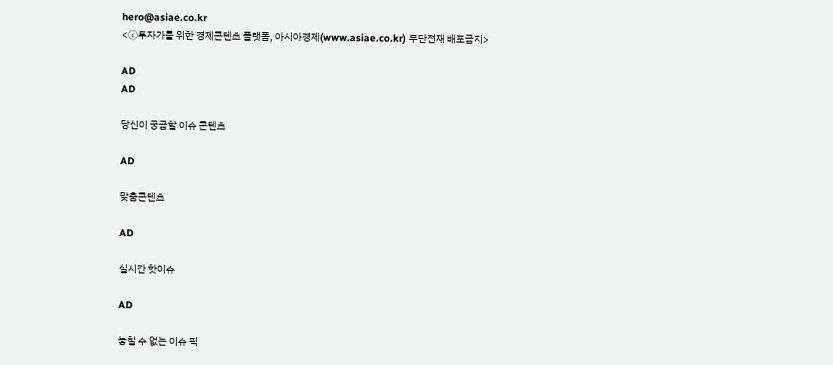hero@asiae.co.kr
<ⓒ투자가를 위한 경제콘텐츠 플랫폼, 아시아경제(www.asiae.co.kr) 무단전재 배포금지>

AD
AD

당신이 궁금할 이슈 콘텐츠

AD

맞춤콘텐츠

AD

실시간 핫이슈

AD

놓칠 수 없는 이슈 픽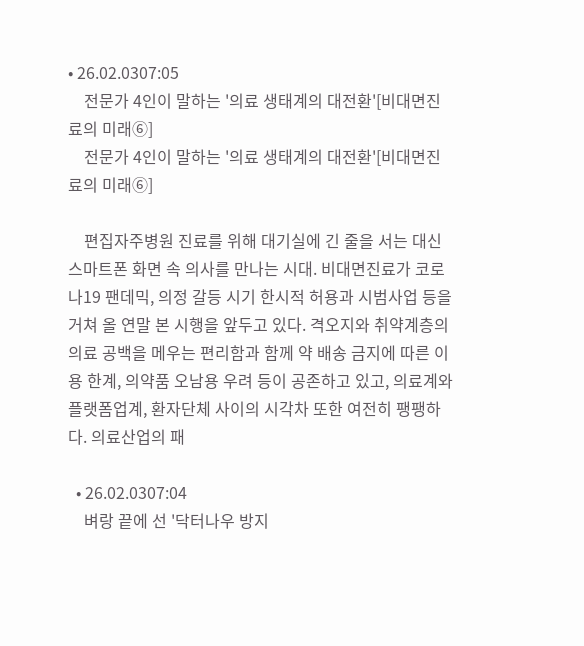• 26.02.0307:05
    전문가 4인이 말하는 '의료 생태계의 대전환'[비대면진료의 미래⑥]
    전문가 4인이 말하는 '의료 생태계의 대전환'[비대면진료의 미래⑥]

    편집자주병원 진료를 위해 대기실에 긴 줄을 서는 대신 스마트폰 화면 속 의사를 만나는 시대. 비대면진료가 코로나19 팬데믹, 의정 갈등 시기 한시적 허용과 시범사업 등을 거쳐 올 연말 본 시행을 앞두고 있다. 격오지와 취약계층의 의료 공백을 메우는 편리함과 함께 약 배송 금지에 따른 이용 한계, 의약품 오남용 우려 등이 공존하고 있고, 의료계와 플랫폼업계, 환자단체 사이의 시각차 또한 여전히 팽팽하다. 의료산업의 패

  • 26.02.0307:04
    벼랑 끝에 선 '닥터나우 방지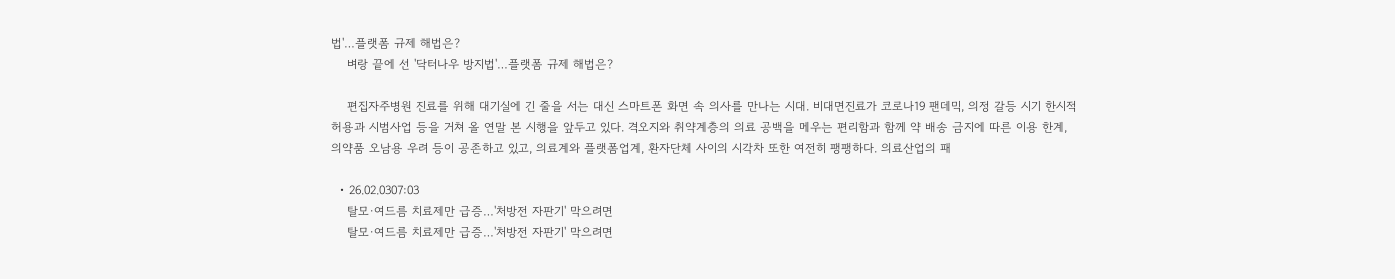법'…플랫폼 규제 해법은?
    벼랑 끝에 선 '닥터나우 방지법'…플랫폼 규제 해법은?

    편집자주병원 진료를 위해 대기실에 긴 줄을 서는 대신 스마트폰 화면 속 의사를 만나는 시대. 비대면진료가 코로나19 팬데믹, 의정 갈등 시기 한시적 허용과 시범사업 등을 거쳐 올 연말 본 시행을 앞두고 있다. 격오지와 취약계층의 의료 공백을 메우는 편리함과 함께 약 배송 금지에 따른 이용 한계, 의약품 오남용 우려 등이 공존하고 있고, 의료계와 플랫폼업계, 환자단체 사이의 시각차 또한 여전히 팽팽하다. 의료산업의 패

  • 26.02.0307:03
    탈모·여드름 치료제만 급증…'처방전 자판기' 막으려면
    탈모·여드름 치료제만 급증…'처방전 자판기' 막으려면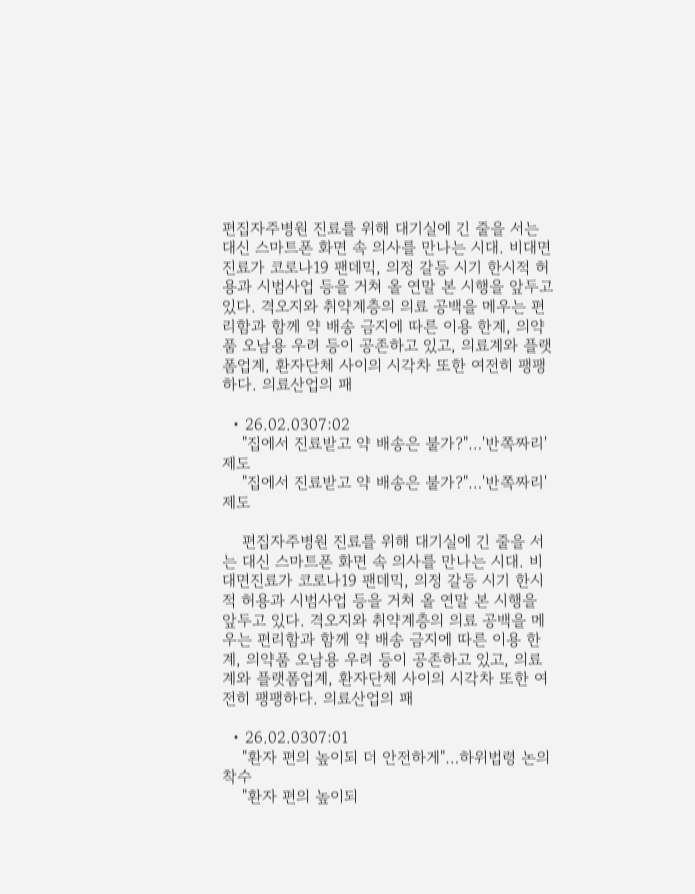편집자주병원 진료를 위해 대기실에 긴 줄을 서는 대신 스마트폰 화면 속 의사를 만나는 시대. 비대면진료가 코로나19 팬데믹, 의정 갈등 시기 한시적 허용과 시범사업 등을 거쳐 올 연말 본 시행을 앞두고 있다. 격오지와 취약계층의 의료 공백을 메우는 편리함과 함께 약 배송 금지에 따른 이용 한계, 의약품 오남용 우려 등이 공존하고 있고, 의료계와 플랫폼업계, 환자단체 사이의 시각차 또한 여전히 팽팽하다. 의료산업의 패

  • 26.02.0307:02
    "집에서 진료받고 약 배송은 불가?"…'반쪽짜리' 제도
    "집에서 진료받고 약 배송은 불가?"…'반쪽짜리' 제도

    편집자주병원 진료를 위해 대기실에 긴 줄을 서는 대신 스마트폰 화면 속 의사를 만나는 시대. 비대면진료가 코로나19 팬데믹, 의정 갈등 시기 한시적 허용과 시범사업 등을 거쳐 올 연말 본 시행을 앞두고 있다. 격오지와 취약계층의 의료 공백을 메우는 편리함과 함께 약 배송 금지에 따른 이용 한계, 의약품 오남용 우려 등이 공존하고 있고, 의료계와 플랫폼업계, 환자단체 사이의 시각차 또한 여전히 팽팽하다. 의료산업의 패

  • 26.02.0307:01
    "환자 편의 높이되 더 안전하게"…하위법령 논의 착수
    "환자 편의 높이되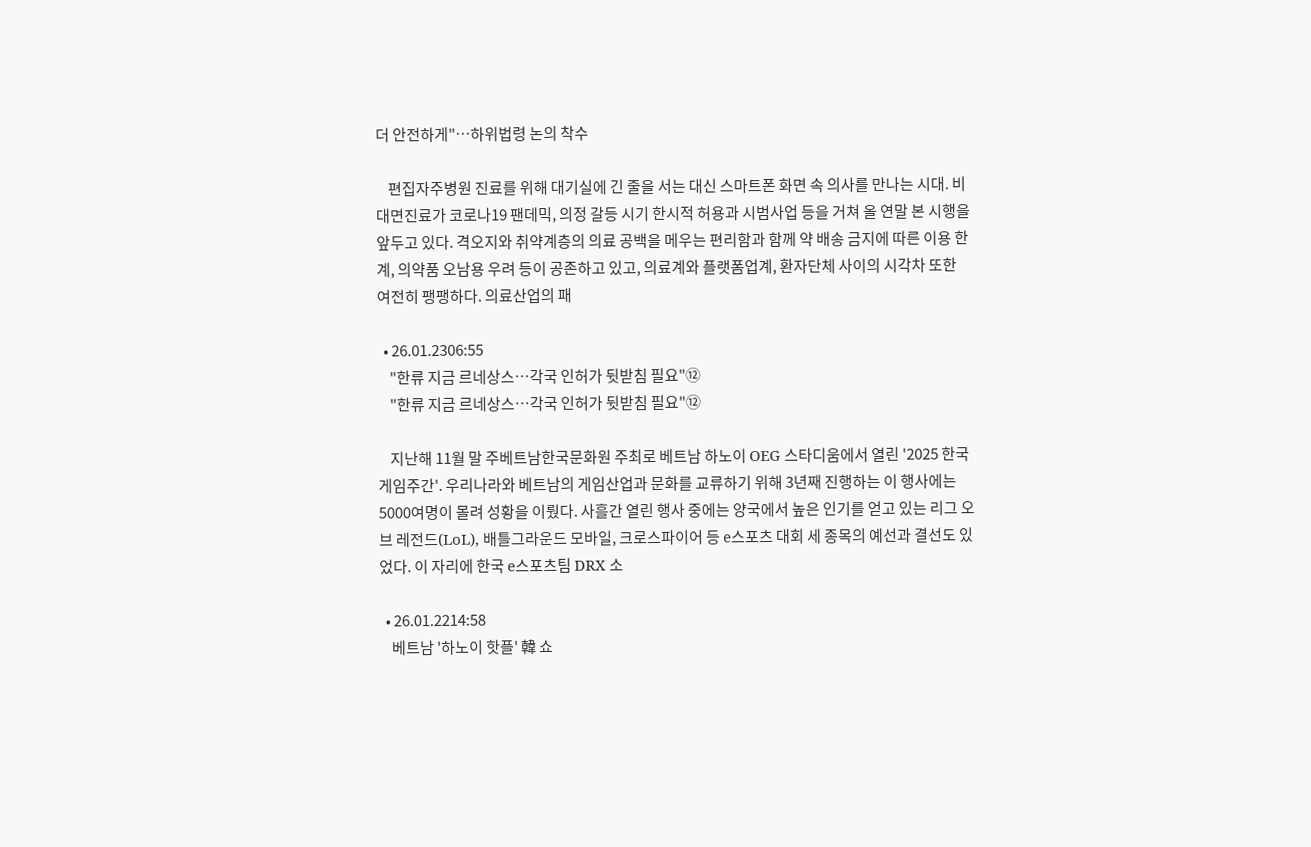더 안전하게"…하위법령 논의 착수

    편집자주병원 진료를 위해 대기실에 긴 줄을 서는 대신 스마트폰 화면 속 의사를 만나는 시대. 비대면진료가 코로나19 팬데믹, 의정 갈등 시기 한시적 허용과 시범사업 등을 거쳐 올 연말 본 시행을 앞두고 있다. 격오지와 취약계층의 의료 공백을 메우는 편리함과 함께 약 배송 금지에 따른 이용 한계, 의약품 오남용 우려 등이 공존하고 있고, 의료계와 플랫폼업계, 환자단체 사이의 시각차 또한 여전히 팽팽하다. 의료산업의 패

  • 26.01.2306:55
    "한류 지금 르네상스…각국 인허가 뒷받침 필요"⑫
    "한류 지금 르네상스…각국 인허가 뒷받침 필요"⑫

    지난해 11월 말 주베트남한국문화원 주최로 베트남 하노이 OEG 스타디움에서 열린 '2025 한국게임주간'. 우리나라와 베트남의 게임산업과 문화를 교류하기 위해 3년째 진행하는 이 행사에는 5000여명이 몰려 성황을 이뤘다. 사흘간 열린 행사 중에는 양국에서 높은 인기를 얻고 있는 리그 오브 레전드(LoL), 배틀그라운드 모바일, 크로스파이어 등 e스포츠 대회 세 종목의 예선과 결선도 있었다. 이 자리에 한국 e스포츠팀 DRX 소

  • 26.01.2214:58
    베트남 '하노이 핫플' 韓 쇼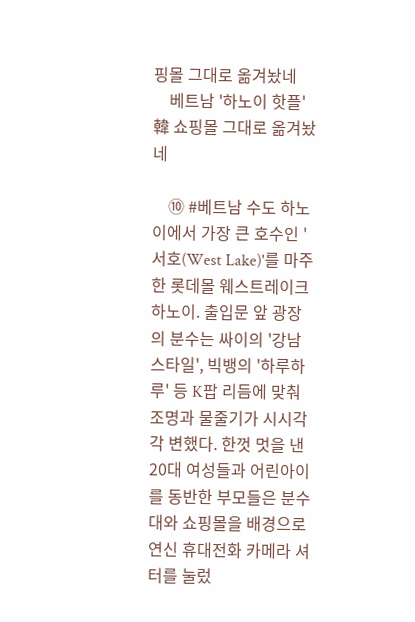핑몰 그대로 옮겨놨네
    베트남 '하노이 핫플' 韓 쇼핑몰 그대로 옮겨놨네

    ⑩ #베트남 수도 하노이에서 가장 큰 호수인 '서호(West Lake)'를 마주한 롯데몰 웨스트레이크 하노이. 출입문 앞 광장의 분수는 싸이의 '강남스타일', 빅뱅의 '하루하루' 등 K팝 리듬에 맞춰 조명과 물줄기가 시시각각 변했다. 한껏 멋을 낸 20대 여성들과 어린아이를 동반한 부모들은 분수대와 쇼핑몰을 배경으로 연신 휴대전화 카메라 셔터를 눌렀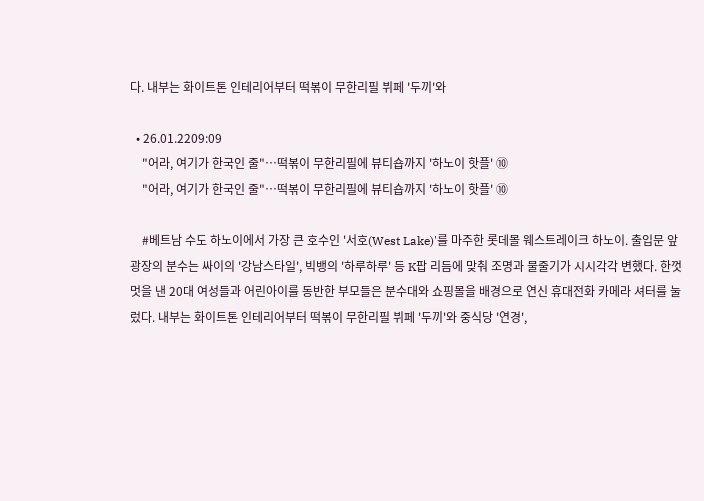다. 내부는 화이트톤 인테리어부터 떡볶이 무한리필 뷔페 '두끼'와

  • 26.01.2209:09
    "어라, 여기가 한국인 줄"…떡볶이 무한리필에 뷰티숍까지 '하노이 핫플' ⑩
    "어라, 여기가 한국인 줄"…떡볶이 무한리필에 뷰티숍까지 '하노이 핫플' ⑩

    #베트남 수도 하노이에서 가장 큰 호수인 '서호(West Lake)'를 마주한 롯데몰 웨스트레이크 하노이. 출입문 앞 광장의 분수는 싸이의 '강남스타일', 빅뱅의 '하루하루' 등 K팝 리듬에 맞춰 조명과 물줄기가 시시각각 변했다. 한껏 멋을 낸 20대 여성들과 어린아이를 동반한 부모들은 분수대와 쇼핑몰을 배경으로 연신 휴대전화 카메라 셔터를 눌렀다. 내부는 화이트톤 인테리어부터 떡볶이 무한리필 뷔페 '두끼'와 중식당 '연경',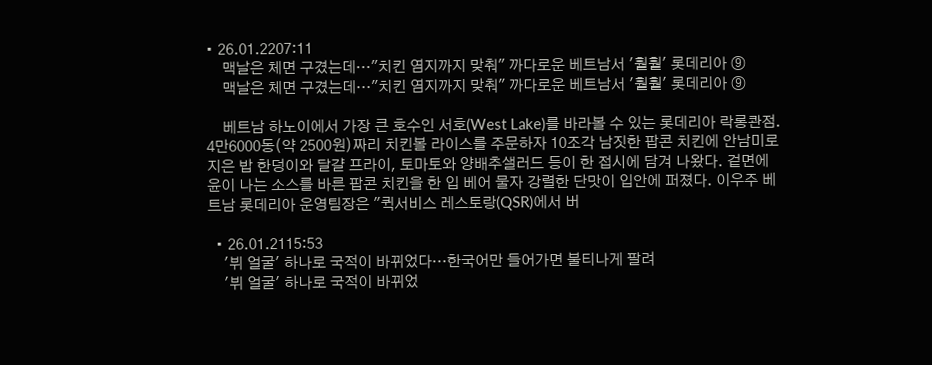• 26.01.2207:11
    맥날은 체면 구겼는데…"치킨 염지까지 맞춰" 까다로운 베트남서 '훨훨' 롯데리아 ⑨
    맥날은 체면 구겼는데…"치킨 염지까지 맞춰" 까다로운 베트남서 '훨훨' 롯데리아 ⑨

    베트남 하노이에서 가장 큰 호수인 서호(West Lake)를 바라볼 수 있는 롯데리아 락롱콴점. 4만6000동(약 2500원)짜리 치킨볼 라이스를 주문하자 10조각 남짓한 팝콘 치킨에 안남미로 지은 밥 한덩이와 달걀 프라이, 토마토와 양배추샐러드 등이 한 접시에 담겨 나왔다. 겉면에 윤이 나는 소스를 바른 팝콘 치킨을 한 입 베어 물자 강렬한 단맛이 입안에 퍼졌다. 이우주 베트남 롯데리아 운영팀장은 "퀵서비스 레스토랑(QSR)에서 버

  • 26.01.2115:53
    '뷔 얼굴' 하나로 국적이 바뀌었다…한국어만 들어가면 불티나게 팔려
    '뷔 얼굴' 하나로 국적이 바뀌었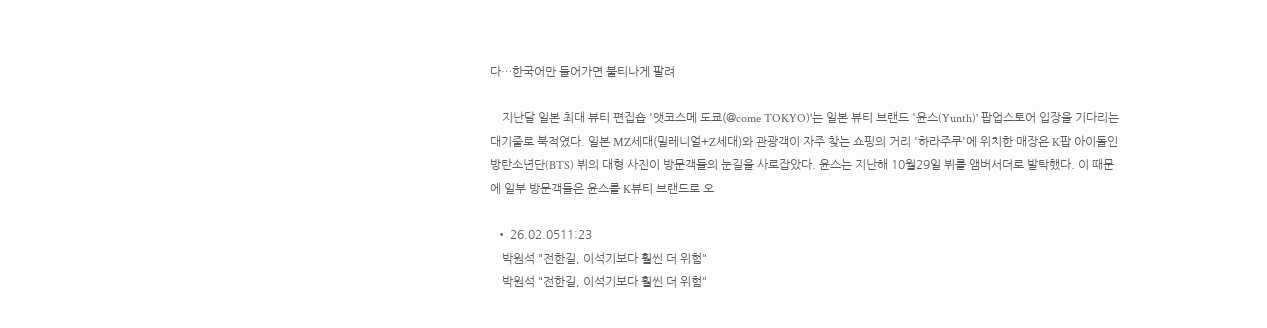다…한국어만 들어가면 불티나게 팔려

    지난달 일본 최대 뷰티 편집숍 '앳코스메 도쿄(@come TOKYO)'는 일본 뷰티 브랜드 '윤스(Yunth)' 팝업스토어 입장을 기다리는 대기줄로 북적였다. 일본 MZ세대(밀레니얼+Z세대)와 관광객이 자주 찾는 쇼핑의 거리 '하라주쿠'에 위치한 매장은 K팝 아이돌인 방탄소년단(BTS) 뷔의 대형 사진이 방문객들의 눈길을 사로잡았다. 윤스는 지난해 10월29일 뷔를 앰버서더로 발탁했다. 이 때문에 일부 방문객들은 윤스를 K뷰티 브랜드로 오

  • 26.02.0511:23
    박원석 "전한길, 이석기보다 훨씬 더 위험"
    박원석 "전한길, 이석기보다 훨씬 더 위험"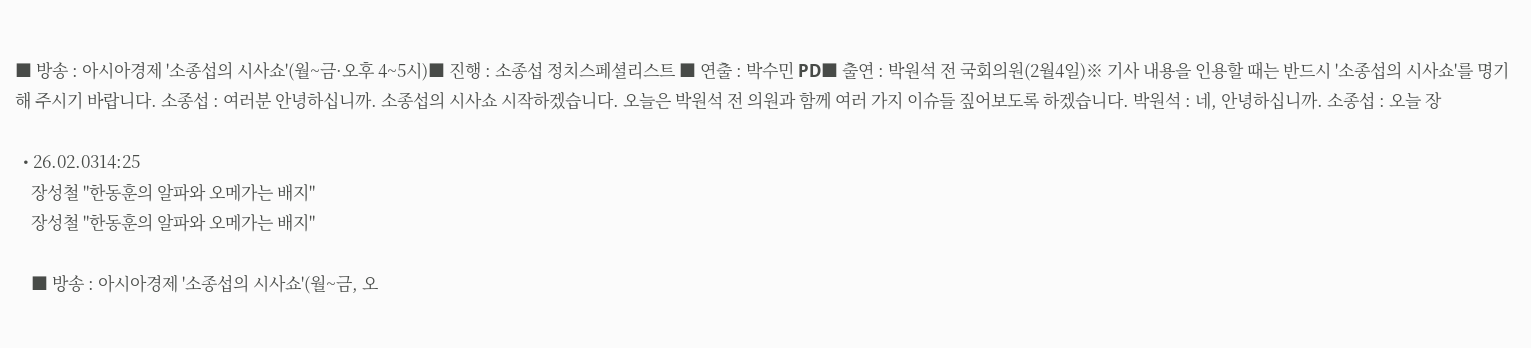■ 방송 : 아시아경제 '소종섭의 시사쇼'(월~금·오후 4~5시)■ 진행 : 소종섭 정치스페셜리스트 ■ 연출 : 박수민 PD■ 출연 : 박원석 전 국회의원(2월4일)※ 기사 내용을 인용할 때는 반드시 '소종섭의 시사쇼'를 명기해 주시기 바랍니다. 소종섭 : 여러분 안녕하십니까. 소종섭의 시사쇼 시작하겠습니다. 오늘은 박원석 전 의원과 함께 여러 가지 이슈들 짚어보도록 하겠습니다. 박원석 : 네, 안녕하십니까. 소종섭 : 오늘 장

  • 26.02.0314:25
    장성철 "한동훈의 알파와 오메가는 배지"
    장성철 "한동훈의 알파와 오메가는 배지"

    ■ 방송 : 아시아경제 '소종섭의 시사쇼'(월~금, 오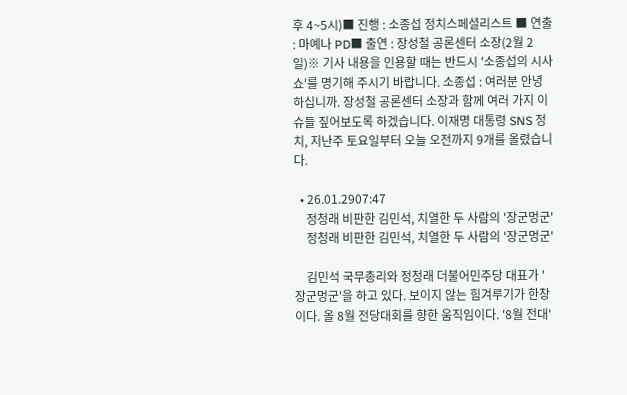후 4~5시)■ 진행 : 소종섭 정치스페셜리스트 ■ 연출 : 마예나 PD■ 출연 : 장성철 공론센터 소장(2월 2일)※ 기사 내용을 인용할 때는 반드시 '소종섭의 시사쇼'를 명기해 주시기 바랍니다. 소종섭 : 여러분 안녕하십니까. 장성철 공론센터 소장과 함께 여러 가지 이슈들 짚어보도록 하겠습니다. 이재명 대통령 SNS 정치, 지난주 토요일부터 오늘 오전까지 9개를 올렸습니다.

  • 26.01.2907:47
    정청래 비판한 김민석, 치열한 두 사람의 '장군멍군'
    정청래 비판한 김민석, 치열한 두 사람의 '장군멍군'

    김민석 국무총리와 정청래 더불어민주당 대표가 '장군멍군'을 하고 있다. 보이지 않는 힘겨루기가 한창이다. 올 8월 전당대회를 향한 움직임이다. '8월 전대'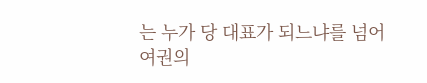는 누가 당 대표가 되느냐를 넘어 여권의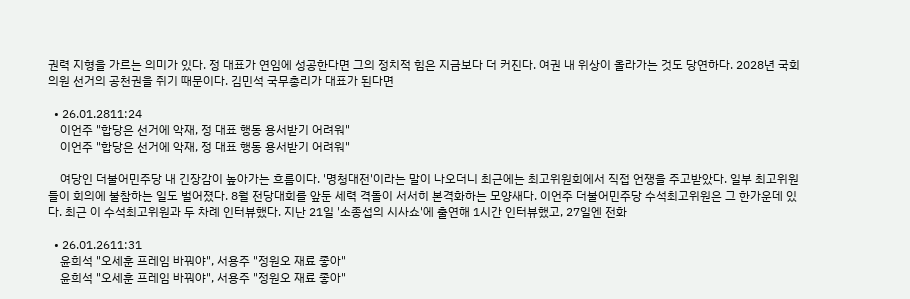권력 지형을 가르는 의미가 있다. 정 대표가 연임에 성공한다면 그의 정치적 힘은 지금보다 더 커진다. 여권 내 위상이 올라가는 것도 당연하다. 2028년 국회의원 선거의 공천권을 쥐기 때문이다. 김민석 국무총리가 대표가 된다면

  • 26.01.2811:24
    이언주 "합당은 선거에 악재, 정 대표 행동 용서받기 어려워"
    이언주 "합당은 선거에 악재, 정 대표 행동 용서받기 어려워"

    여당인 더불어민주당 내 긴장감이 높아가는 흐름이다. '명청대전'이라는 말이 나오더니 최근에는 최고위원회에서 직접 언쟁을 주고받았다. 일부 최고위원들이 회의에 불참하는 일도 벌어졌다. 8월 전당대회를 앞둔 세력 격돌이 서서히 본격화하는 모양새다. 이언주 더불어민주당 수석최고위원은 그 한가운데 있다. 최근 이 수석최고위원과 두 차례 인터뷰했다. 지난 21일 '소종섭의 시사쇼'에 출연해 1시간 인터뷰했고, 27일엔 전화

  • 26.01.2611:31
    윤희석 "오세훈 프레임 바꿔야", 서용주 "정원오 재료 좋아"
    윤희석 "오세훈 프레임 바꿔야", 서용주 "정원오 재료 좋아"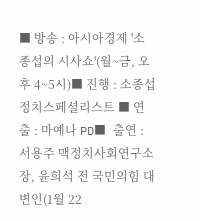■ 방송 : 아시아경제 '소종섭의 시사쇼'(월~금, 오후 4~5시)■ 진행 : 소종섭 정치스페셜리스트 ■ 연출 : 마예나 PD■ 출연 : 서용주 맥정치사회연구소장, 윤희석 전 국민의힘 대변인(1월 22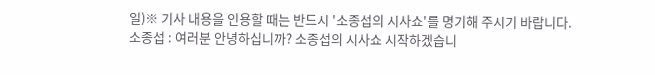일)※ 기사 내용을 인용할 때는 반드시 '소종섭의 시사쇼'를 명기해 주시기 바랍니다. 소종섭 : 여러분 안녕하십니까? 소종섭의 시사쇼 시작하겠습니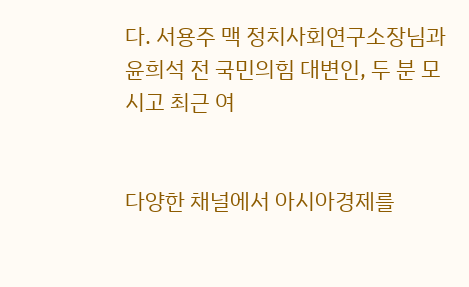다. 서용주 맥 정치사회연구소장님과 윤희석 전 국민의힘 대변인, 두 분 모시고 최근 여


다양한 채널에서 아시아경제를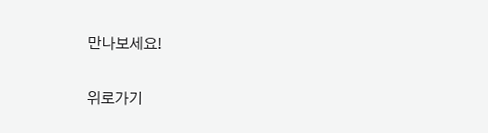만나보세요!

위로가기